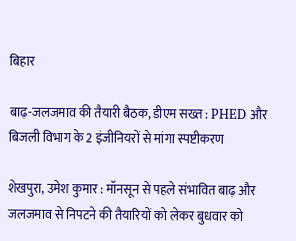बिहार

बाढ़-जलजमाव की तैयारी बैठक, डीएम सख्त : PHED और बिजली विभाग के 2 इंजीनियरों से मांगा स्पष्टीकरण

शेखपुरा, उमेश कुमार : मॉनसून से पहले संभावित बाढ़ और जलजमाव से निपटने की तैयारियों को लेकर बुधवार को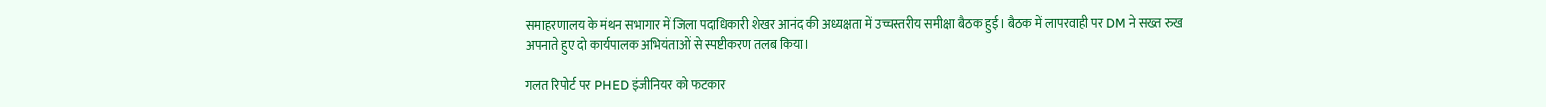समाहरणालय के मंथन सभागार में जिला पदाधिकारी शेखर आनंद की अध्यक्षता में उच्चस्तरीय समीक्षा बैठक हुई। बैठक में लापरवाही पर DM ने सख्त रुख अपनाते हुए दो कार्यपालक अभियंताओं से स्पष्टीकरण तलब किया।

गलत रिपोर्ट पर PHED इंजीनियर को फटकार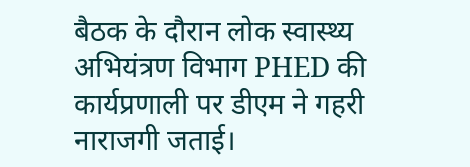बैठक के दौरान लोक स्वास्थ्य अभियंत्रण विभाग PHED की कार्यप्रणाली पर डीएम ने गहरी नाराजगी जताई।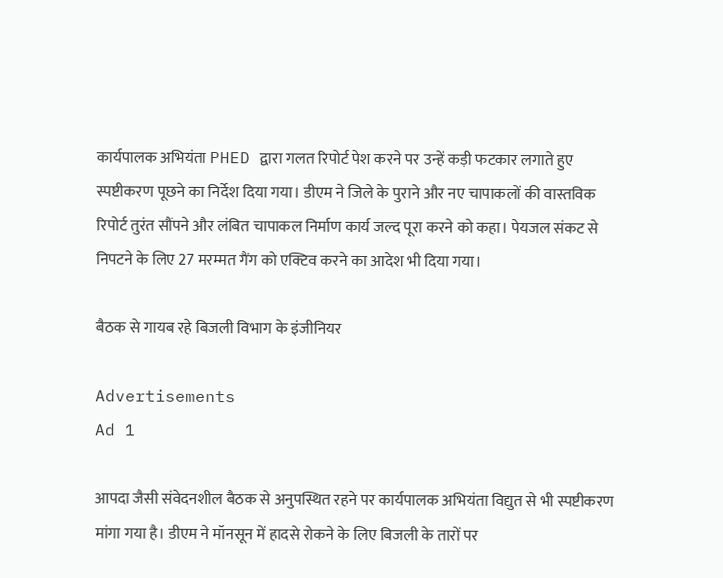कार्यपालक अभियंता PHED द्वारा गलत रिपोर्ट पेश करने पर उन्हें कड़ी फटकार लगाते हुए स्पष्टीकरण पूछने का निर्देश दिया गया। डीएम ने जिले के पुराने और नए चापाकलों की वास्तविक रिपोर्ट तुरंत सौंपने और लंबित चापाकल निर्माण कार्य जल्द पूरा करने को कहा। पेयजल संकट से निपटने के लिए 27 मरम्मत गैंग को एक्टिव करने का आदेश भी दिया गया।

बैठक से गायब रहे बिजली विभाग के इंजीनियर

Advertisements
Ad 1

आपदा जैसी संवेदनशील बैठक से अनुपस्थित रहने पर कार्यपालक अभियंता विद्युत से भी स्पष्टीकरण मांगा गया है। डीएम ने मॉनसून में हादसे रोकने के लिए बिजली के तारों पर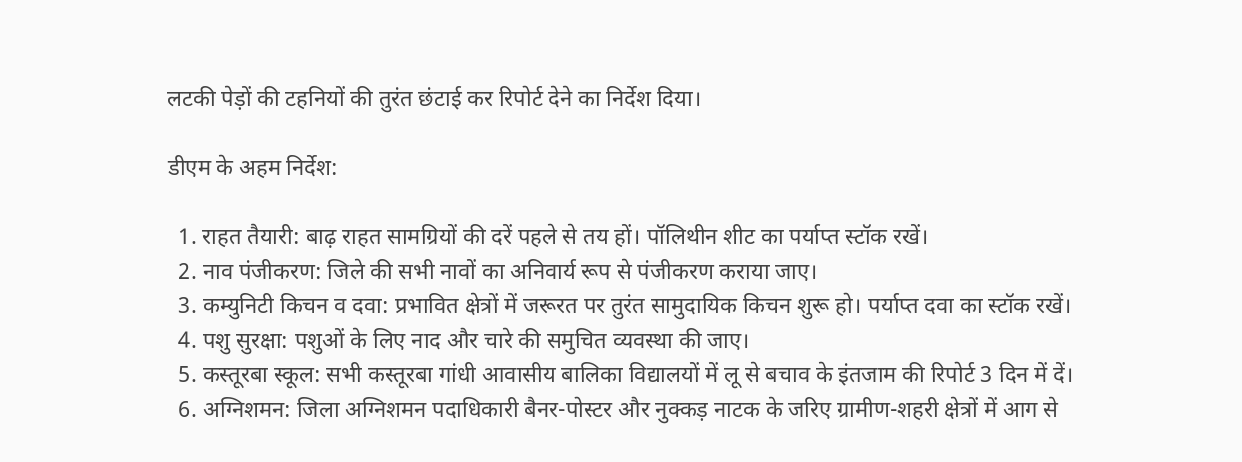लटकी पेड़ों की टहनियों की तुरंत छंटाई कर रिपोर्ट देने का निर्देश दिया।

डीएम के अहम निर्देश:

  1. राहत तैयारी: बाढ़ राहत सामग्रियों की दरें पहले से तय हों। पॉलिथीन शीट का पर्याप्त स्टॉक रखें।
  2. नाव पंजीकरण: जिले की सभी नावों का अनिवार्य रूप से पंजीकरण कराया जाए।
  3. कम्युनिटी किचन व दवा: प्रभावित क्षेत्रों में जरूरत पर तुरंत सामुदायिक किचन शुरू हो। पर्याप्त दवा का स्टॉक रखें।
  4. पशु सुरक्षा: पशुओं के लिए नाद और चारे की समुचित व्यवस्था की जाए।
  5. कस्तूरबा स्कूल: सभी कस्तूरबा गांधी आवासीय बालिका विद्यालयों में लू से बचाव के इंतजाम की रिपोर्ट 3 दिन में दें।
  6. अग्निशमन: जिला अग्निशमन पदाधिकारी बैनर-पोस्टर और नुक्कड़ नाटक के जरिए ग्रामीण-शहरी क्षेत्रों में आग से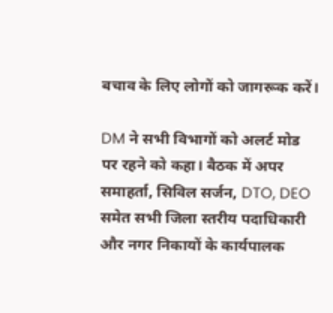बचाव के लिए लोगों को जागरूक करें।

DM ने सभी विभागों को अलर्ट मोड पर रहने को कहा। बैठक में अपर समाहर्ता, सिविल सर्जन, DTO, DEO समेत सभी जिला स्तरीय पदाधिकारी और नगर निकायों के कार्यपालक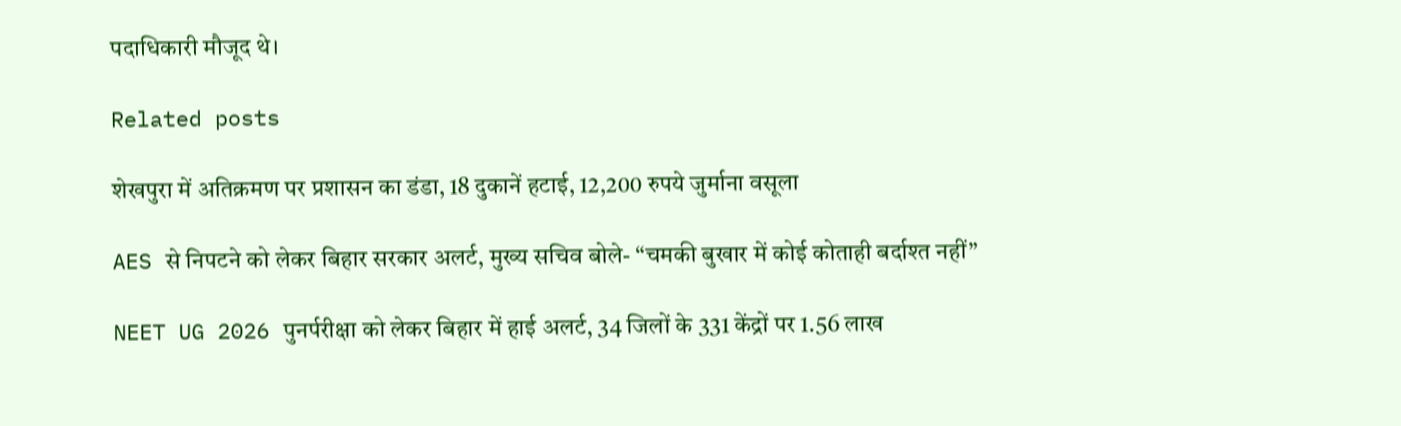पदाधिकारी मौजूद थे।

Related posts

शेखपुरा में अतिक्रमण पर प्रशासन का डंडा, 18 दुकानें हटाई, 12,200 रुपये जुर्माना वसूला

AES से निपटने को लेकर बिहार सरकार अलर्ट, मुख्य सचिव बोले- “चमकी बुखार में कोई कोताही बर्दाश्त नहीं”

NEET UG 2026 पुनर्परीक्षा को लेकर बिहार में हाई अलर्ट, 34 जिलों के 331 केंद्रों पर 1.56 लाख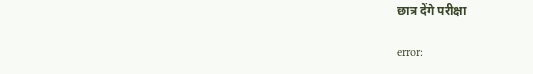छात्र देंगे परीक्षा

error: